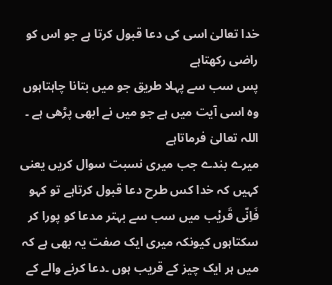خدا تعالیٰ اسی کی دعا قبول کرتا ہے جو اس کو راضی رکھتاہے
پس سب سے پہلا طریق جو میں بتانا چاہتاہوں وہ اسی آیت میں ہے جو میں نے ابھی پڑھی ہے ۔ اللہ تعالیٰ فرماتاہے
میرے بندے جب میری نسبت سوال کریں یعنی کہیں کہ خدا کس طرح دعا قبول کرتاہے تو کہو فَاِنّی قَریْب میں سب سے بہتر مدعا کو پورا کر سکتاہوں کیونکہ میری ایک صفت یہ بھی ہے کہ میں ہر ایک چیز کے قریب ہوں ۔دعا کرنے والے کے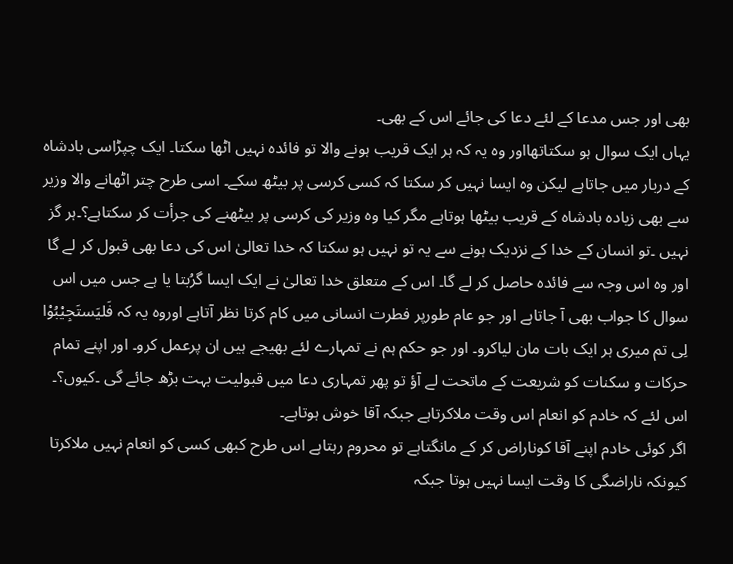بھی اور جس مدعا کے لئے دعا کی جائے اس کے بھی۔
یہاں ایک سوال ہو سکتاتھااور وہ یہ کہ ہر ایک قریب ہونے والا تو فائدہ نہیں اٹھا سکتا۔ ایک چپڑاسی بادشاہ کے دربار میں جاتاہے لیکن وہ ایسا نہیں کر سکتا کہ کسی کرسی پر بیٹھ سکے۔ اسی طرح چتر اٹھانے والا وزیر سے بھی زیادہ بادشاہ کے قریب بیٹھا ہوتاہے مگر کیا وہ وزیر کی کرسی پر بیٹھنے کی جرأت کر سکتاہے؟۔ہر گز نہیں ۔تو انسان کے خدا کے نزدیک ہونے سے یہ تو نہیں ہو سکتا کہ خدا تعالیٰ اس کی دعا بھی قبول کر لے گا اور وہ اس وجہ سے فائدہ حاصل کر لے گا۔ اس کے متعلق خدا تعالیٰ نے ایک ایسا گرُبتا یا ہے جس میں اس سوال کا جواب بھی آ جاتاہے اور جو عام طورپر فطرت انسانی میں کام کرتا نظر آتاہے اوروہ یہ کہ فَلیَستَجِیْبُوْا لِی تم میری ہر ایک بات مان لیاکرو۔ اور جو حکم ہم نے تمہارے لئے بھیجے ہیں ان پرعمل کرو۔ اور اپنے تمام حرکات و سکنات کو شریعت کے ماتحت لے آؤ تو پھر تمہاری دعا میں قبولیت بہت بڑھ جائے گی ۔کیوں؟۔ اس لئے کہ خادم کو انعام اس وقت ملاکرتاہے جبکہ آقا خوش ہوتاہے۔
اگر کوئی خادم اپنے آقا کوناراض کر کے مانگتاہے تو محروم رہتاہے اس طرح کبھی کسی کو انعام نہیں ملاکرتا کیونکہ ناراضگی کا وقت ایسا نہیں ہوتا جبکہ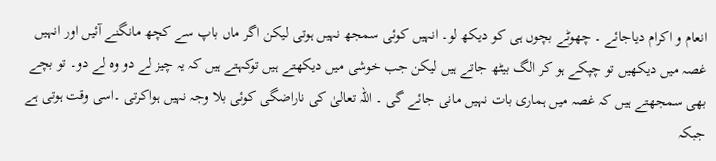انعام و اکرام دیاجائے ۔ چھوٹے بچوں ہی کو دیکھ لو۔ انہیں کوئی سمجھ نہیں ہوتی لیکن اگر ماں باپ سے کچھ مانگنے آئیں اور انہیں غصہ میں دیکھیں تو چپکے ہو کر الگ بیٹھ جاتے ہیں لیکن جب خوشی میں دیکھتے ہیں توکہتے ہیں کہ یہ چیز لے دو وہ لے دو۔ تو بچے بھی سمجھتے ہیں کہ غصہ میں ہماری بات نہیں مانی جائے گی ۔ اللہ تعالیٰ کی ناراضگی کوئی بلا وجہ نہیں ہواکرتی ۔اسی وقت ہوتی ہے جبکہ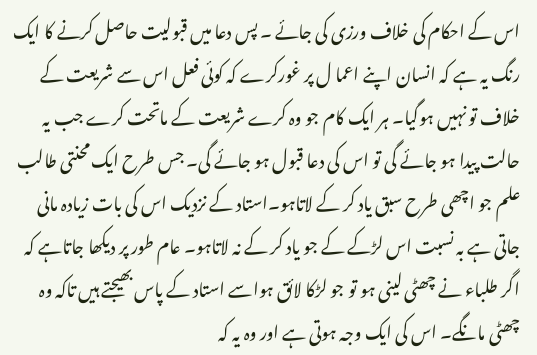اس کے احکام کی خلاف ورزی کی جائے ۔ پس دعا میں قبولیت حاصل کرنے کا ایک رنگ یہ ہے کہ انسان اپنے اعما ل پر غورکرے کہ کوئی فعل اس سے شریعت کے خلاف تو نہیں ہوگیا۔ ہر ایک کام جو وہ کرے شریعت کے ماتحت کرے جب یہ حالت پیدا ہو جائے گی تو اس کی دعا قبول ہو جائے گی۔ جس طرح ایک محنتی طالب علم جو اچھی طرح سبق یاد کر کے لاتاہو۔استاد کے نزدیک اس کی بات زیادہ مانی جاتی ہے بہ نسبت اس لڑکے کے جو یاد کر کے نہ لاتاہو۔ عام طور پر دیکھا جاتاہے کہ اگر طلباء نے چھٹی لینی ہو تو جو لڑکا لائق ہواسے استاد کے پاس بھیجتے ہیں تاکہ وہ چھٹی مانگے۔ اس کی ایک وجہ ہوتی ہے اور وہ یہ کہ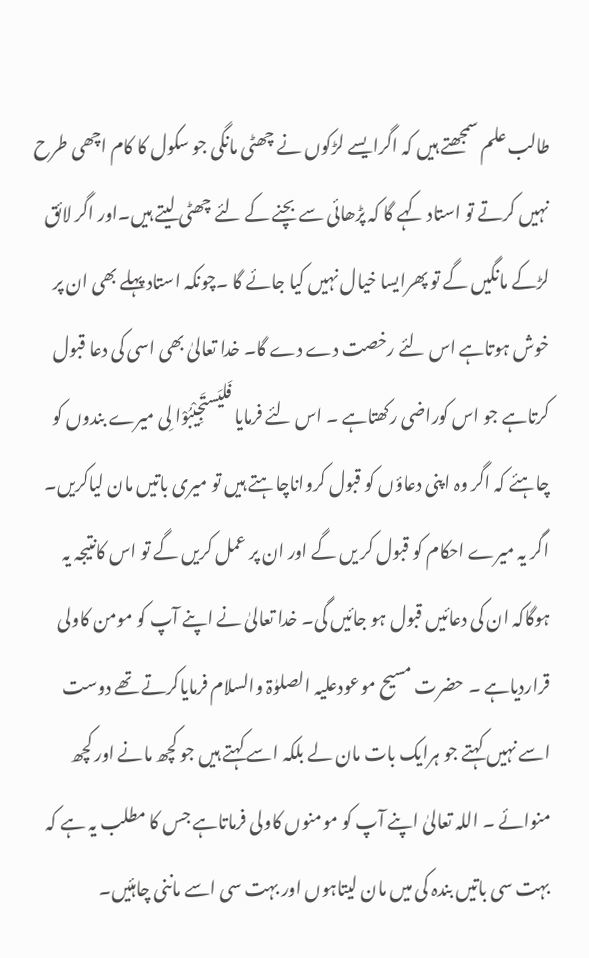طالب علم سمجھتے ہیں کہ اگرایسے لڑکوں نے چھٹی مانگی جو سکول کا کام اچھی طرح نہیں کرتے تو استاد کہے گا کہ پڑھائی سے بچنے کے لئے چھٹی لیتے ہیں۔اور اگر لائق لڑکے مانگیں گے تو پھرایسا خیال نہیں کیا جائے گا ۔چونکہ استاد پہلے بھی ان پر خوش ہوتاہے اس لئے رخصت دے دے گا۔ خدا تعالیٰ بھی اسی کی دعا قبول کرتاہے جو اس کوراضی رکھتاہے ۔ اس لئے فرمایا فَلیَستَجِیْبُوْا لِی میرے بندوں کو چاہئے کہ اگر وہ اپنی دعاؤں کو قبول کرواناچاہتے ہیں تو میری باتیں مان لیاکریں۔ اگر یہ میرے احکام کو قبول کر یں گے اور ان پر عمل کریں گے تو اس کانتیجہ یہ ہوگاکہ ان کی دعائیں قبول ہو جائیں گی۔ خدا تعالیٰ نے اپنے آپ کو مومن کاولی قراردیاہے ۔ حضرت مسیح موعودعلیہ الصلوٰۃ والسلام فرمایاکرتے تھے دوست اسے نہیں کہتے جو ہرایک بات مان لے بلکہ اسے کہتے ہیں جو کچھ مانے اور کچھ منوائے ۔ اللہ تعالیٰ اپنے آپ کو مومنوں کاولی فرماتاہے جس کا مطلب یہ ہے کہ بہت سی باتیں بندہ کی میں مان لیتاہوں اور بہت سی اسے ماننی چاہئیں۔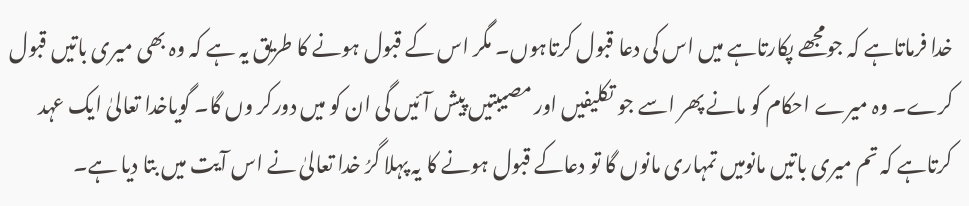خدا فرماتاہے کہ جومجھے پکارتاہے میں اس کی دعا قبول کرتاہوں۔ مگر اس کے قبول ہونے کا طریق یہ ہے کہ وہ بھی میری باتیں قبول کرے۔ وہ میرے احکام کو مانے پھر اسے جو تکلیفیں اور مصیبتیں پیش آئیں گی ان کو میں دورکر وں گا۔ گویاخدا تعالیٰ ایک عہد کرتاہے کہ تم میری باتیں مانومیں تمہاری مانوں گا تو دعاکے قبول ہونے کا یہ پہلا گرُ خدا تعالیٰ نے اس آیت میں بتا دیا ہے۔